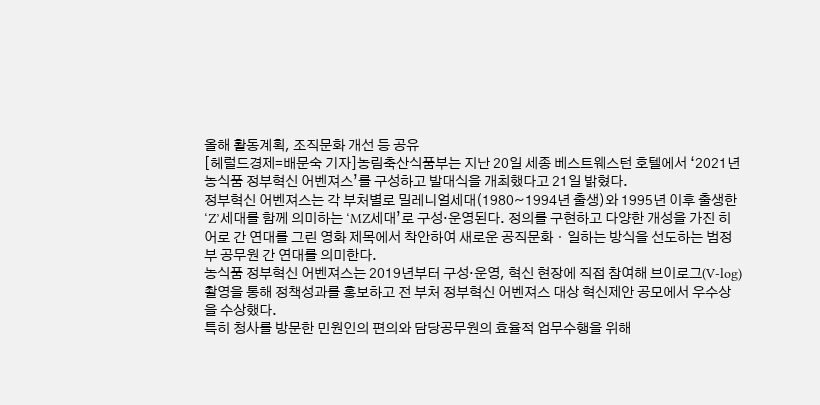올해 활동계획, 조직문화 개선 등 공유
[헤럴드경제=배문숙 기자]농림축산식품부는 지난 20일 세종 베스트웨스턴 호텔에서 ‘2021년 농식품 정부혁신 어벤져스’를 구성하고 발대식을 개최했다고 21일 밝혔다.
정부혁신 어벤져스는 각 부처별로 밀레니얼세대(1980~1994년 출생)와 1995년 이후 출생한 ‘Z’세대를 함께 의미하는 ‘MZ세대’로 구성·운영된다. 정의를 구현하고 다양한 개성을 가진 히어로 간 연대를 그린 영화 제목에서 착안하여 새로운 공직문화・일하는 방식을 선도하는 범정부 공무원 간 연대를 의미한다.
농식품 정부혁신 어벤져스는 2019년부터 구성‧운영, 혁신 현장에 직접 참여해 브이로그(V-log) 촬영을 통해 정책성과를 홍보하고 전 부처 정부혁신 어벤져스 대상 혁신제안 공모에서 우수상을 수상했다.
특히 청사를 방문한 민원인의 편의와 담당공무원의 효율적 업무수행을 위해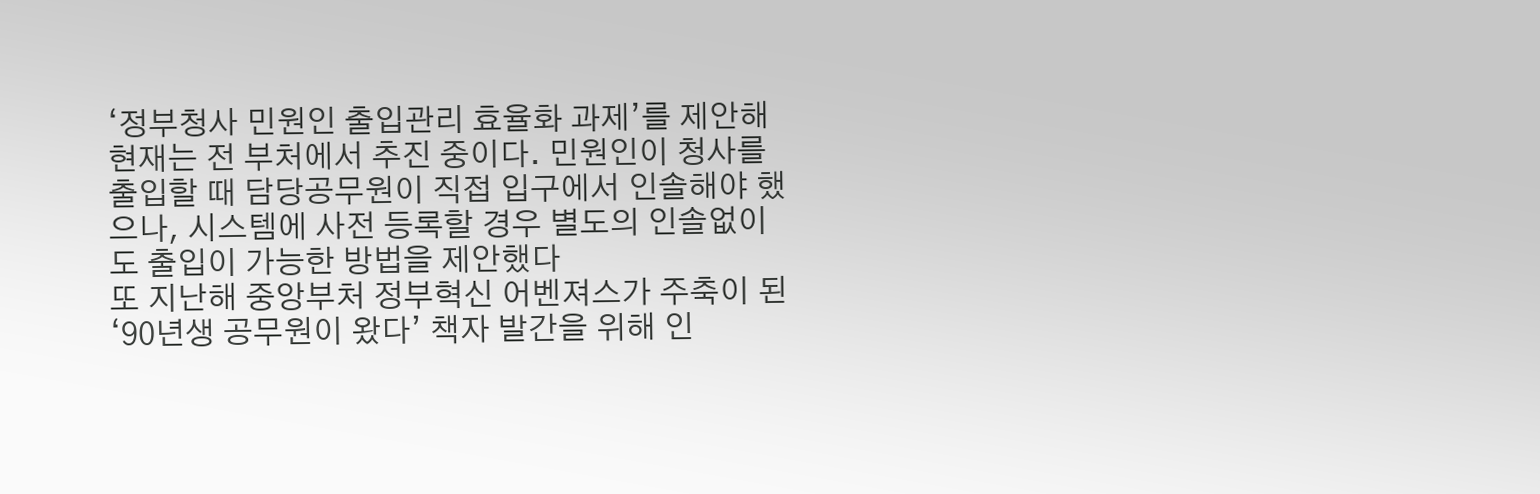‘정부청사 민원인 출입관리 효율화 과제’를 제안해 현재는 전 부처에서 추진 중이다. 민원인이 청사를 출입할 때 담당공무원이 직접 입구에서 인솔해야 했으나, 시스템에 사전 등록할 경우 별도의 인솔없이도 출입이 가능한 방법을 제안했다
또 지난해 중앙부처 정부혁신 어벤져스가 주축이 된 ‘90년생 공무원이 왔다’ 책자 발간을 위해 인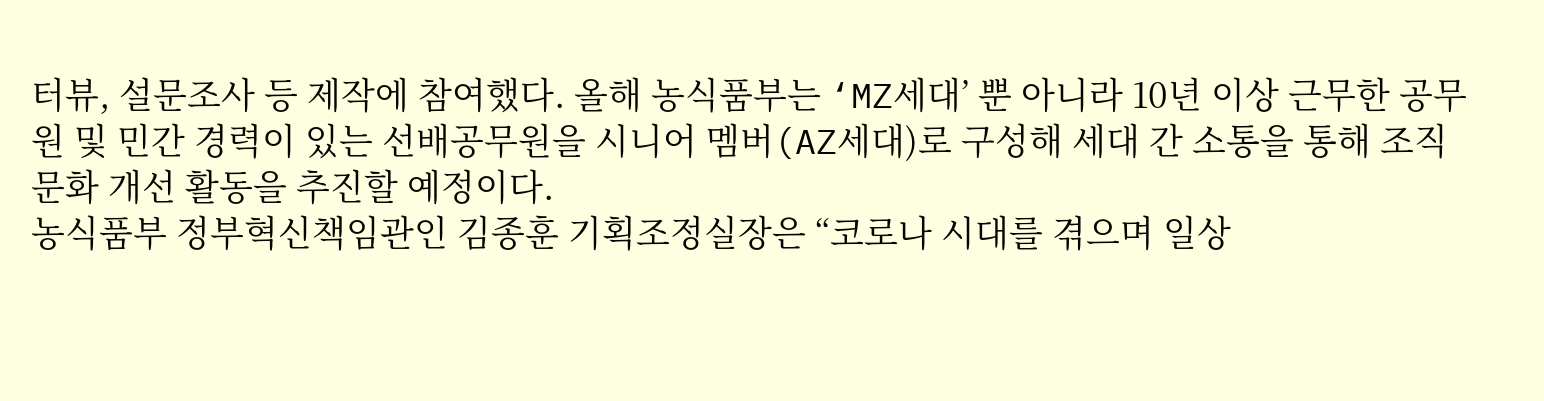터뷰, 설문조사 등 제작에 참여했다. 올해 농식품부는 ‘MZ세대’ 뿐 아니라 10년 이상 근무한 공무원 및 민간 경력이 있는 선배공무원을 시니어 멤버(AZ세대)로 구성해 세대 간 소통을 통해 조직문화 개선 활동을 추진할 예정이다.
농식품부 정부혁신책임관인 김종훈 기획조정실장은 “코로나 시대를 겪으며 일상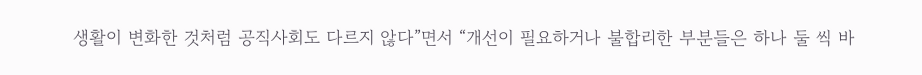생활이 변화한 것처럼 공직사회도 다르지 않다”면서 “개선이 필요하거나 불합리한 부분들은 하나 둘 씩 바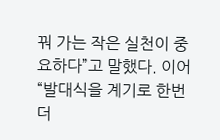꿔 가는 작은 실천이 중요하다”고 말했다. 이어 “발대식을 계기로 한번 더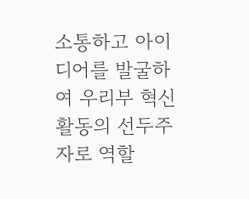소통하고 아이디어를 발굴하여 우리부 혁신활동의 선두주자로 역할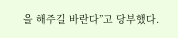을 해주길 바란다”고 당부했다.